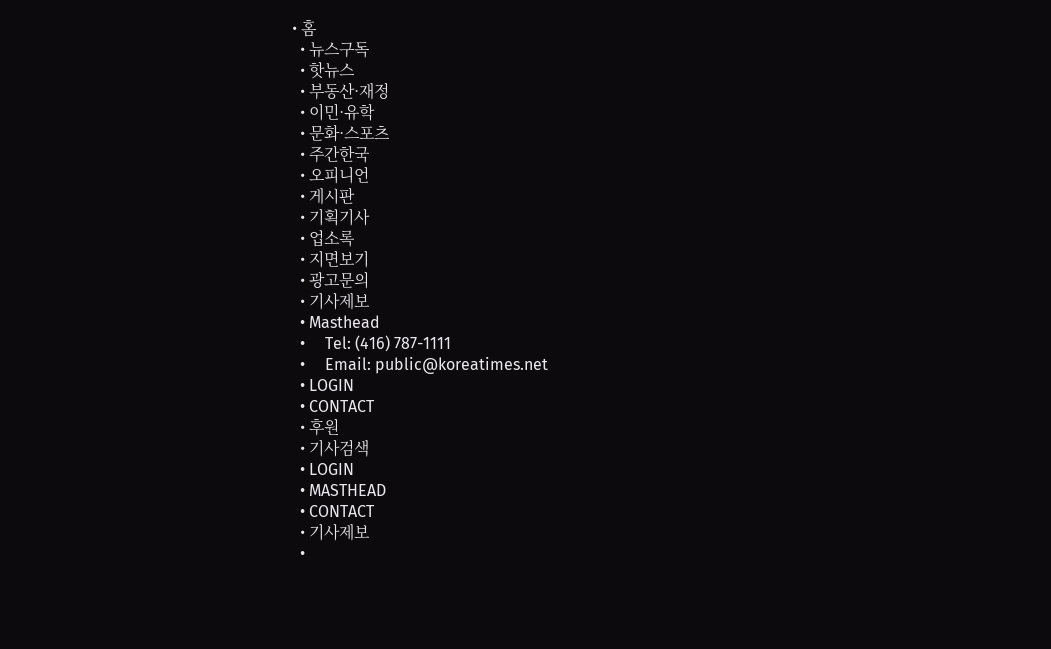• 홈
  • 뉴스구독
  • 핫뉴스
  • 부동산·재정
  • 이민·유학
  • 문화·스포츠
  • 주간한국
  • 오피니언
  • 게시판
  • 기획기사
  • 업소록
  • 지면보기
  • 광고문의
  • 기사제보
  • Masthead
  •     Tel: (416) 787-1111
  •     Email: public@koreatimes.net
  • LOGIN
  • CONTACT
  • 후원
  • 기사검색
  • LOGIN
  • MASTHEAD
  • CONTACT
  • 기사제보
  •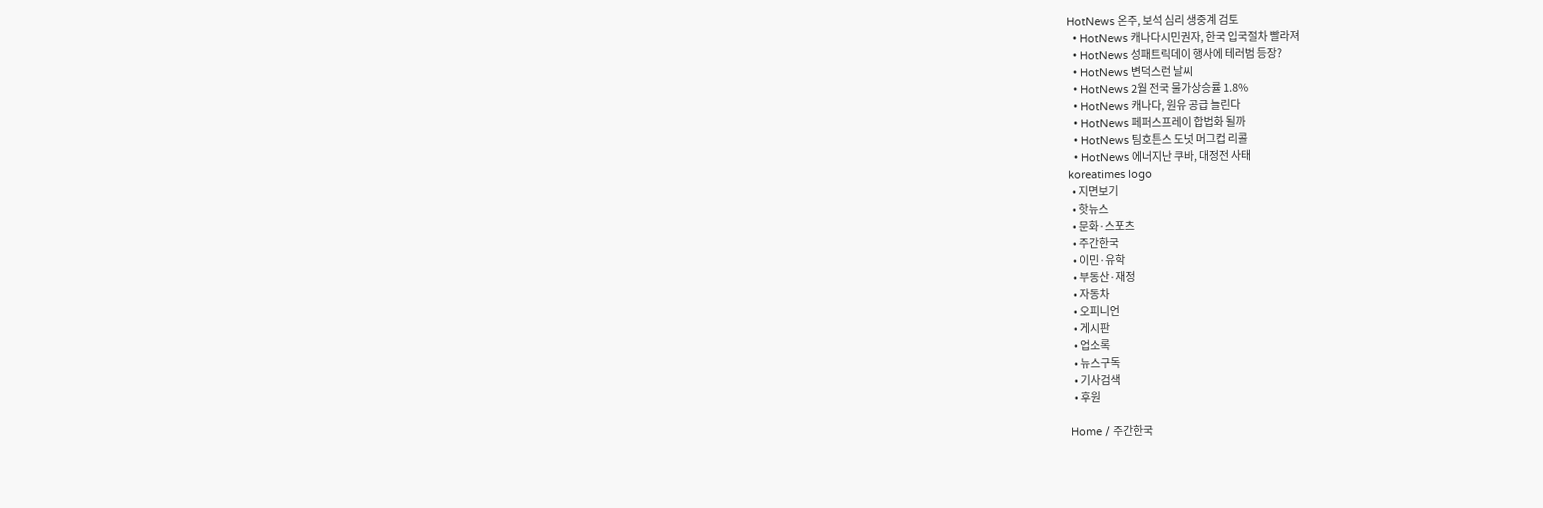HotNews 온주, 보석 심리 생중계 검토
  • HotNews 캐나다시민권자, 한국 입국절차 빨라져
  • HotNews 성패트릭데이 행사에 테러범 등장?
  • HotNews 변덕스런 날씨
  • HotNews 2월 전국 물가상승률 1.8%
  • HotNews 캐나다, 원유 공급 늘린다
  • HotNews 페퍼스프레이 합법화 될까
  • HotNews 팀호튼스 도넛 머그컵 리콜
  • HotNews 에너지난 쿠바, 대정전 사태
koreatimes logo
  • 지면보기
  • 핫뉴스
  • 문화·스포츠
  • 주간한국
  • 이민·유학
  • 부동산·재정
  • 자동차
  • 오피니언
  • 게시판
  • 업소록
  • 뉴스구독
  • 기사검색
  • 후원

Home / 주간한국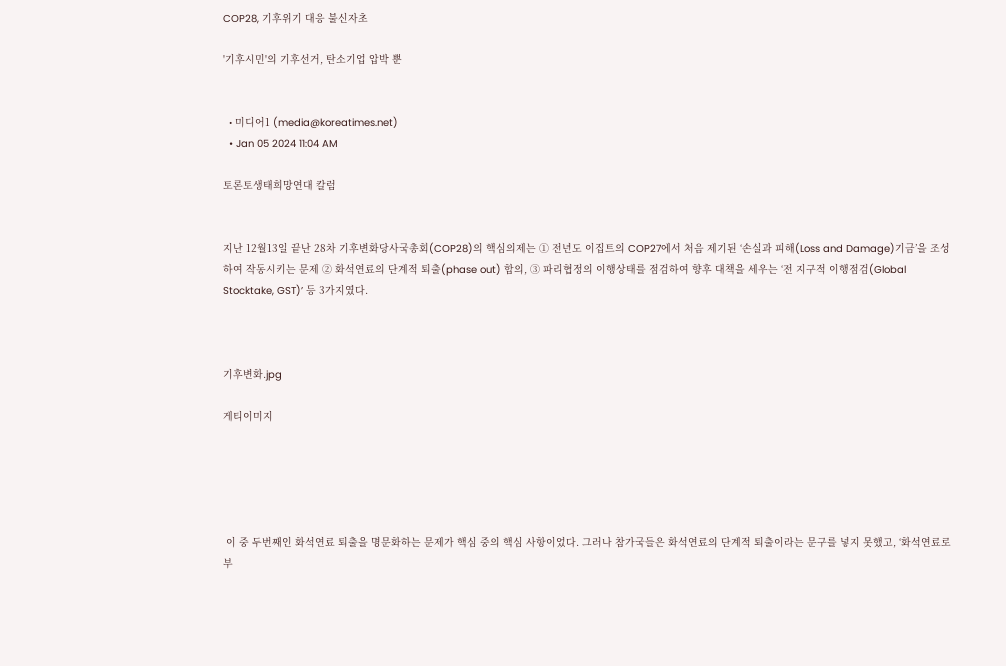COP28, 기후위기 대응 불신자초

'기후시민'의 기후선거, 탄소기업 압박 뿐


  • 미디어1 (media@koreatimes.net)
  • Jan 05 2024 11:04 AM

토론토생태희망연대 칼럼


지난 12월13일 끝난 28차 기후변화당사국총회(COP28)의 핵심의제는 ① 전년도 이집트의 COP27에서 처음 제기된 ‘손실과 피해(Loss and Damage)기금’을 조성하여 작동시키는 문제 ② 화석연료의 단계적 퇴출(phase out) 합의, ③ 파리협정의 이행상태를 점검하여 향후 대책을 세우는 ‘전 지구적 이행점검(Global Stocktake, GST)’ 등 3가지였다.



기후변화.jpg

게티이미지





 이 중 두번째인 화석연료 퇴출을 명문화하는 문제가 핵심 중의 핵심 사항이었다. 그러나 참가국들은 화석연료의 단계적 퇴출이라는 문구를 넣지 못했고, ‘화석연료로부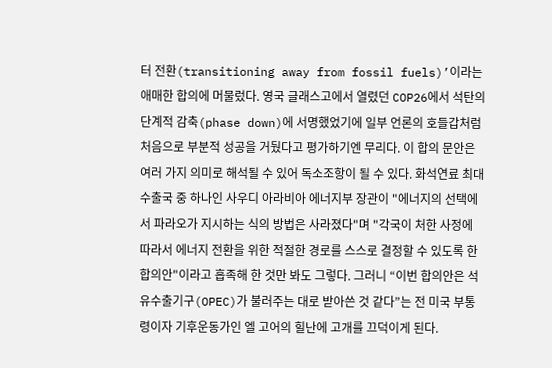터 전환(transitioning away from fossil fuels)’이라는 애매한 합의에 머물렀다. 영국 글래스고에서 열렸던 COP26에서 석탄의 단계적 감축(phase down)에 서명했었기에 일부 언론의 호들갑처럼 처음으로 부분적 성공을 거뒀다고 평가하기엔 무리다. 이 합의 문안은 여러 가지 의미로 해석될 수 있어 독소조항이 될 수 있다. 화석연료 최대 수출국 중 하나인 사우디 아라비아 에너지부 장관이 "에너지의 선택에서 파라오가 지시하는 식의 방법은 사라졌다"며 "각국이 처한 사정에 따라서 에너지 전환을 위한 적절한 경로를 스스로 결정할 수 있도록 한 합의안"이라고 흡족해 한 것만 봐도 그렇다. 그러니 “이번 합의안은 석유수출기구(OPEC)가 불러주는 대로 받아쓴 것 같다”는 전 미국 부통령이자 기후운동가인 엘 고어의 힐난에 고개를 끄덕이게 된다.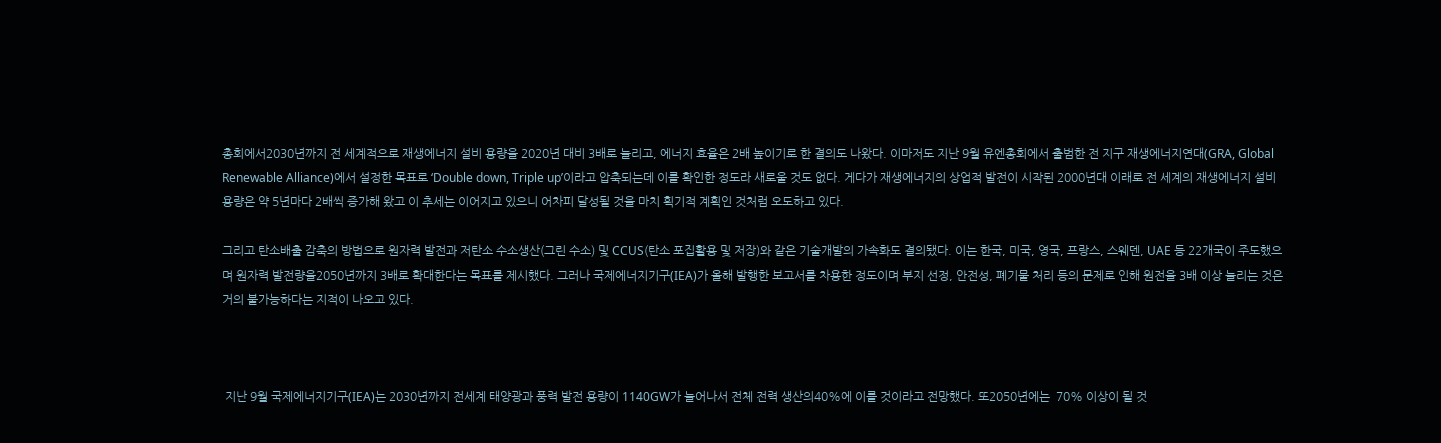총회에서2030년까지 전 세계적으로 재생에너지 설비 용량을 2020년 대비 3배로 늘리고, 에너지 효율은 2배 높이기로 한 결의도 나왔다. 이마저도 지난 9월 유엔총회에서 출범한 전 지구 재생에너지연대(GRA, Global Renewable Alliance)에서 설정한 목표로 ‘Double down, Triple up’이라고 압축되는데 이를 확인한 정도라 새로울 것도 없다. 게다가 재생에너지의 상업적 발전이 시작된 2000년대 이래로 전 세계의 재생에너지 설비용량은 약 5년마다 2배씩 증가해 왔고 이 추세는 이어지고 있으니 어차피 달성될 것을 마치 획기적 계획인 것처럼 오도하고 있다.

그리고 탄소배출 감축의 방법으로 원자력 발전과 저탄소 수소생산(그린 수소) 및 CCUS(탄소 포집활용 및 저장)와 같은 기술개발의 가속화도 결의됐다. 이는 한국, 미국, 영국, 프랑스, 스웨덴, UAE 등 22개국이 주도했으며 원자력 발전량을2050년까지 3배로 확대한다는 목표를 제시했다. 그러나 국제에너지기구(IEA)가 올해 발행한 보고서를 차용한 정도이며 부지 선정, 안전성, 폐기물 처리 등의 문제로 인해 원전을 3배 이상 늘리는 것은 거의 불가능하다는 지적이 나오고 있다.



 지난 9월 국제에너지기구(IEA)는 2030년까지 전세계 태양광과 풍력 발전 용량이 1140GW가 늘어나서 전체 전력 생산의40%에 이를 것이라고 전망했다. 또2050년에는  70% 이상이 될 것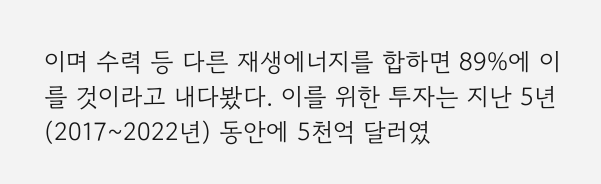이며 수력 등 다른 재생에너지를 합하면 89%에 이를 것이라고 내다봤다. 이를 위한 투자는 지난 5년(2017~2022년) 동안에 5천억 달러였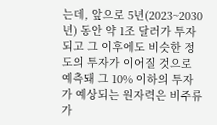는데, 앞으로 5년(2023~2030년) 동안 약 1조 달러가 투자되고 그 이후에도 비슷한 정도의 투자가 이어질 것으로 예측돼 그 10% 이하의 투자가 예상되는 원자력은 비주류가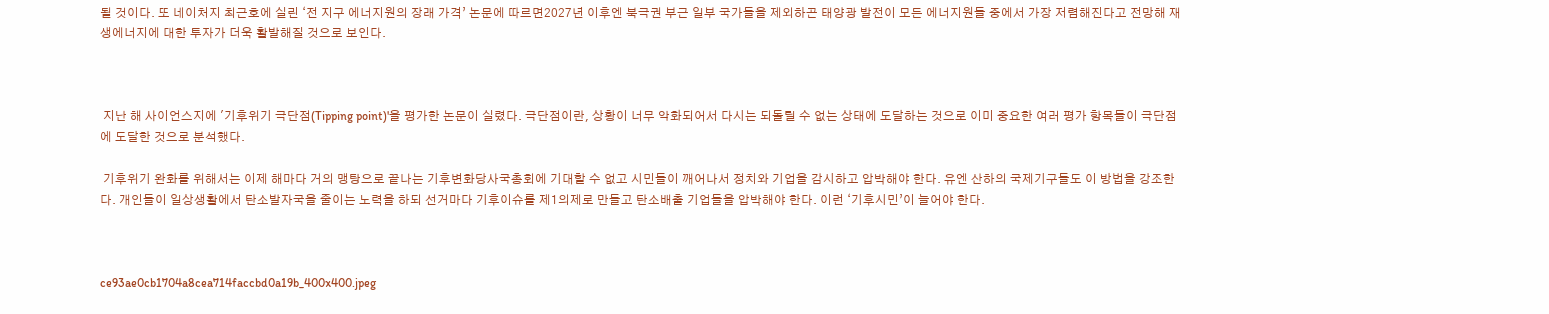될 것이다. 또 네이처지 최근호에 실린 ‘전 지구 에너지원의 장래 가격’ 논문에 따르면2027년 이후엔 북극권 부근 일부 국가들을 제외하곤 태양광 발전이 모든 에너지원들 중에서 가장 저렴해진다고 전망해 재생에너지에 대한 투자가 더욱 활발해질 것으로 보인다.



 지난 해 사이언스지에 '기후위기 극단점(Tipping point)'을 평가한 논문이 실렸다. 극단점이란, 상황이 너무 악화되어서 다시는 되돌릴 수 없는 상태에 도달하는 것으로 이미 중요한 여러 평가 항목들이 극단점에 도달한 것으로 분석했다.

 기후위기 완화를 위해서는 이제 해마다 거의 맹탕으로 끝나는 기후변화당사국총회에 기대할 수 없고 시민들이 깨어나서 정치와 기업을 감시하고 압박해야 한다. 유엔 산하의 국제기구들도 이 방법을 강조한다. 개인들이 일상생활에서 탄소발자국을 줄이는 노력을 하되 선거마다 기후이슈를 제1의제로 만들고 탄소배출 기업들을 압박해야 한다. 이런 ‘기후시민’이 늘어야 한다.



ce93ae0cb1704a8cea714faccbd0a19b_400x400.jpeg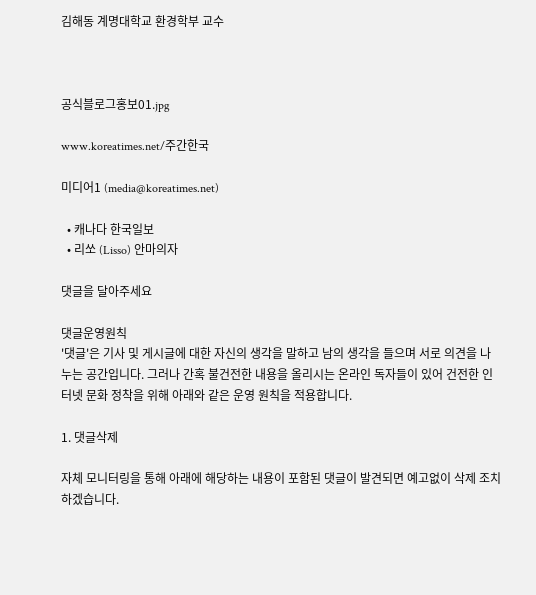김해동 계명대학교 환경학부 교수



공식블로그홍보01.jpg

www.koreatimes.net/주간한국

미디어1 (media@koreatimes.net)

  • 캐나다 한국일보
  • 리쏘 (Lisso) 안마의자

댓글을 달아주세요

댓글운영원칙
'댓글'은 기사 및 게시글에 대한 자신의 생각을 말하고 남의 생각을 들으며 서로 의견을 나누는 공간입니다. 그러나 간혹 불건전한 내용을 올리시는 온라인 독자들이 있어 건전한 인터넷 문화 정착을 위해 아래와 같은 운영 원칙을 적용합니다.

1. 댓글삭제

자체 모니터링을 통해 아래에 해당하는 내용이 포함된 댓글이 발견되면 예고없이 삭제 조치 하겠습니다.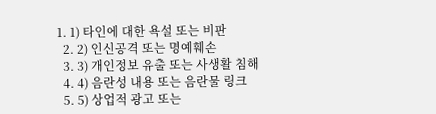1. 1) 타인에 대한 욕설 또는 비판
  2. 2) 인신공격 또는 명예훼손
  3. 3) 개인정보 유출 또는 사생활 침해
  4. 4) 음란성 내용 또는 음란물 링크
  5. 5) 상업적 광고 또는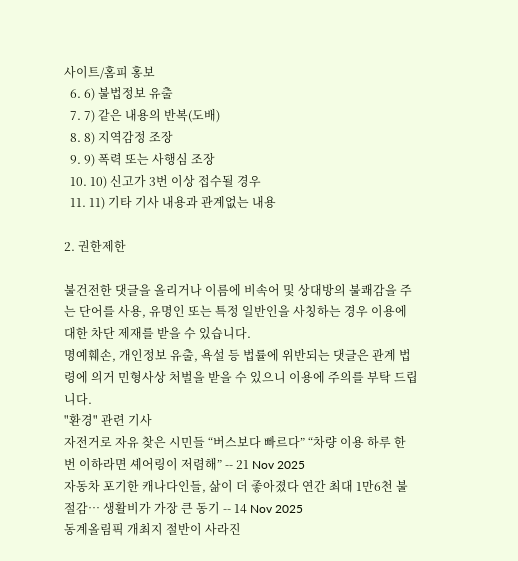사이트/홈피 홍보
  6. 6) 불법정보 유출
  7. 7) 같은 내용의 반복(도배)
  8. 8) 지역감정 조장
  9. 9) 폭력 또는 사행심 조장
  10. 10) 신고가 3번 이상 접수될 경우
  11. 11) 기타 기사 내용과 관계없는 내용

2. 권한제한

불건전한 댓글을 올리거나 이름에 비속어 및 상대방의 불쾌감을 주는 단어를 사용, 유명인 또는 특정 일반인을 사칭하는 경우 이용에 대한 차단 제재를 받을 수 있습니다.
명예훼손, 개인정보 유출, 욕설 등 법률에 위반되는 댓글은 관계 법령에 의거 민형사상 처벌을 받을 수 있으니 이용에 주의를 부탁 드립니다.
"환경" 관련 기사
자전거로 자유 찾은 시민들 “버스보다 빠르다” “차량 이용 하루 한 번 이하라면 셰어링이 저렴해” -- 21 Nov 2025
자동차 포기한 캐나다인들, 삶이 더 좋아졌다 연간 최대 1만6천 불 절감… 생활비가 가장 큰 동기 -- 14 Nov 2025
동계올림픽 개최지 절반이 사라진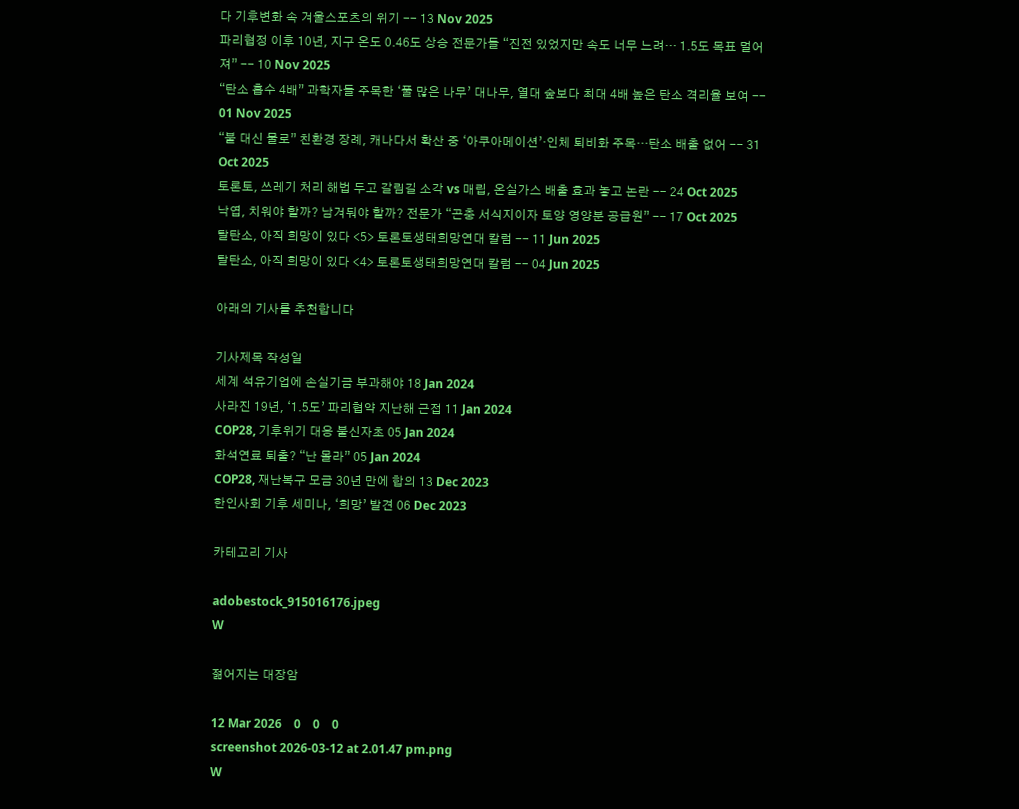다 기후변화 속 겨울스포츠의 위기 -- 13 Nov 2025
파리협정 이후 10년, 지구 온도 0.46도 상승 전문가들 “진전 있었지만 속도 너무 느려… 1.5도 목표 멀어져” -- 10 Nov 2025
“탄소 흡수 4배” 과학자들 주목한 ‘풀 많은 나무’ 대나무, 열대 숲보다 최대 4배 높은 탄소 격리율 보여 -- 01 Nov 2025
“불 대신 물로” 친환경 장례, 캐나다서 확산 중 ‘아쿠아메이션’·인체 퇴비화 주목…탄소 배출 없어 -- 31 Oct 2025
토론토, 쓰레기 처리 해법 두고 갈림길 소각 vs 매립, 온실가스 배출 효과 놓고 논란 -- 24 Oct 2025
낙엽, 치워야 할까? 남겨둬야 할까? 전문가 “곤충 서식지이자 토양 영양분 공급원” -- 17 Oct 2025
탈탄소, 아직 희망이 있다 <5> 토론토생태희망연대 칼럼 -- 11 Jun 2025
탈탄소, 아직 희망이 있다 <4> 토론토생태희망연대 칼럼 -- 04 Jun 2025

아래의 기사를 추천합니다

기사제목 작성일
세계 석유기업에 손실기금 부과해야 18 Jan 2024
사라진 19년, ‘1.5도’ 파리협약 지난해 근접 11 Jan 2024
COP28, 기후위기 대응 불신자초 05 Jan 2024
화석연료 퇴출? “난 몰라” 05 Jan 2024
COP28, 재난복구 모금 30년 만에 합의 13 Dec 2023
한인사회 기후 세미나, ‘희망’ 발견 06 Dec 2023

카테고리 기사

adobestock_915016176.jpeg
W

젊어지는 대장암

12 Mar 2026    0    0    0
screenshot 2026-03-12 at 2.01.47 pm.png
W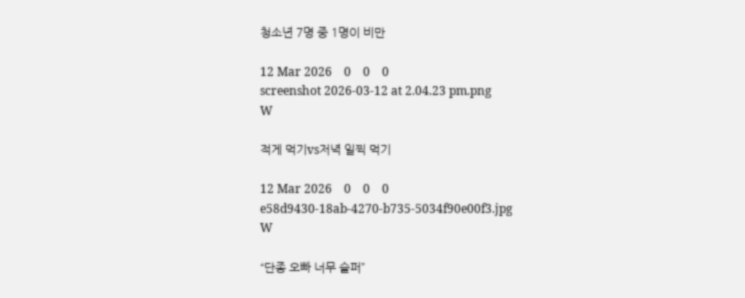청소년 7명 중 1명이 비만

12 Mar 2026    0    0    0
screenshot 2026-03-12 at 2.04.23 pm.png
W

적게 먹기vs저녁 일찍 먹기

12 Mar 2026    0    0    0
e58d9430-18ab-4270-b735-5034f90e00f3.jpg
W

“단종 오빠 너무 슬퍼”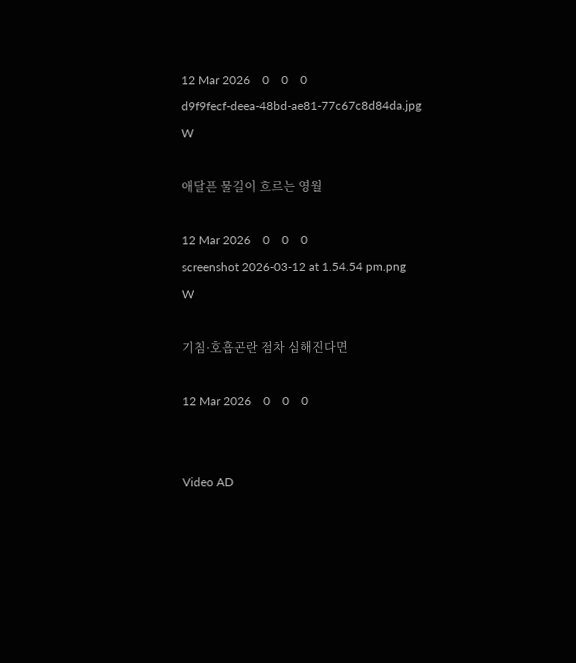12 Mar 2026    0    0    0
d9f9fecf-deea-48bd-ae81-77c67c8d84da.jpg
W

애달픈 물길이 흐르는 영월

12 Mar 2026    0    0    0
screenshot 2026-03-12 at 1.54.54 pm.png
W

기침·호흡곤란 점차 심해진다면

12 Mar 2026    0    0    0


Video AD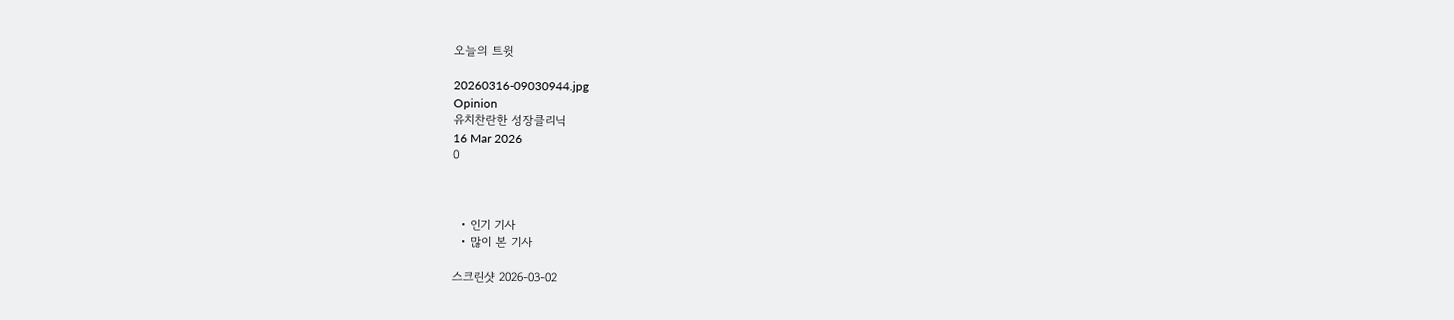오늘의 트윗

20260316-09030944.jpg
Opinion
유치찬란한 성장클리닉
16 Mar 2026
0



  • 인기 기사
  • 많이 본 기사

스크린샷 2026-03-02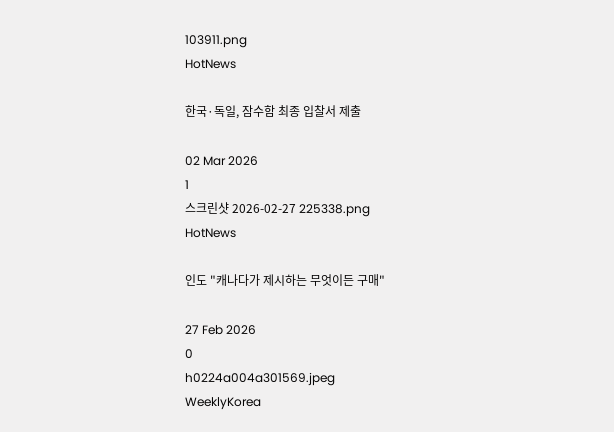103911.png
HotNews

한국·독일, 잠수함 최종 입찰서 제출

02 Mar 2026
1
스크린샷 2026-02-27 225338.png
HotNews

인도 "캐나다가 제시하는 무엇이든 구매"

27 Feb 2026
0
h0224a004a301569.jpeg
WeeklyKorea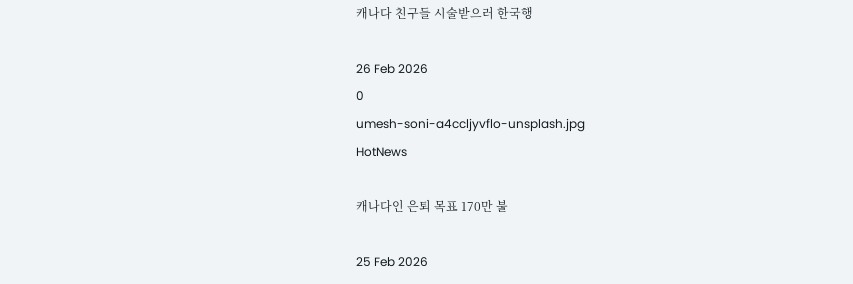캐나다 친구들 시술받으러 한국행

26 Feb 2026
0
umesh-soni-a4ccljyvflo-unsplash.jpg
HotNews

캐나다인 은퇴 목표 170만 불

25 Feb 2026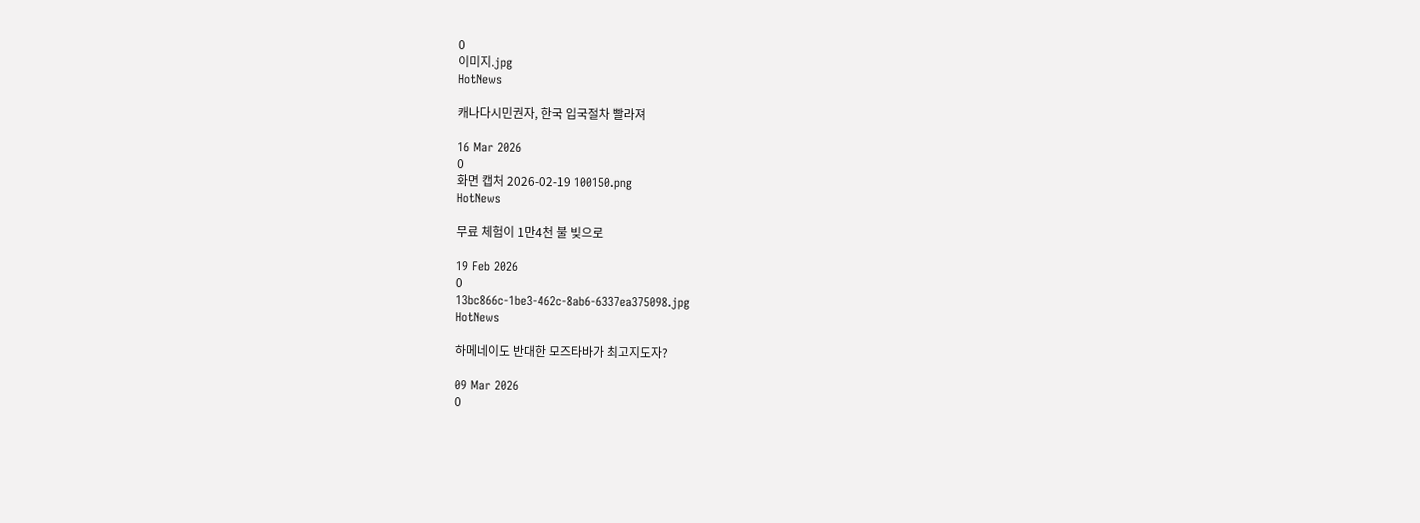0
이미지.jpg
HotNews

캐나다시민권자, 한국 입국절차 빨라져

16 Mar 2026
0
화면 캡처 2026-02-19 100150.png
HotNews

무료 체험이 1만4천 불 빚으로

19 Feb 2026
0
13bc866c-1be3-462c-8ab6-6337ea375098.jpg
HotNews

하메네이도 반대한 모즈타바가 최고지도자?

09 Mar 2026
0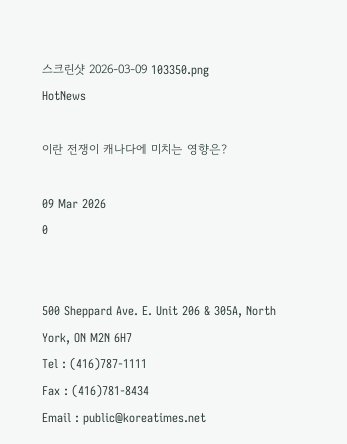스크린샷 2026-03-09 103350.png
HotNews

이란 전쟁이 캐나다에 미치는 영향은?

09 Mar 2026
0


500 Sheppard Ave. E. Unit 206 & 305A, North York, ON M2N 6H7
Tel : (416)787-1111
Fax : (416)781-8434
Email : public@koreatimes.net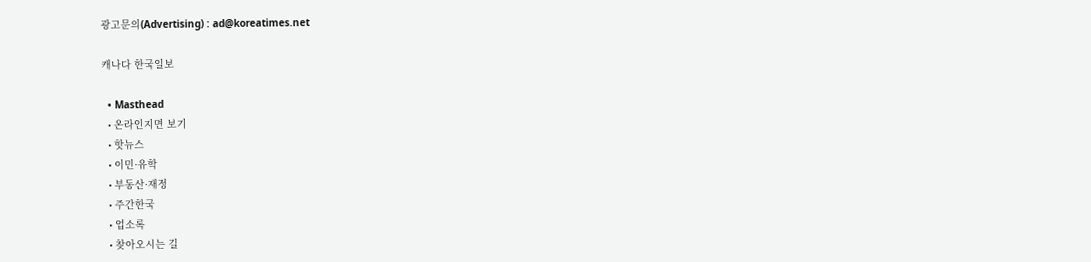광고문의(Advertising) : ad@koreatimes.net

캐나다 한국일보

  • Masthead
  • 온라인지면 보기
  • 핫뉴스
  • 이민·유학
  • 부동산·재정
  • 주간한국
  • 업소록
  • 찾아오시는 길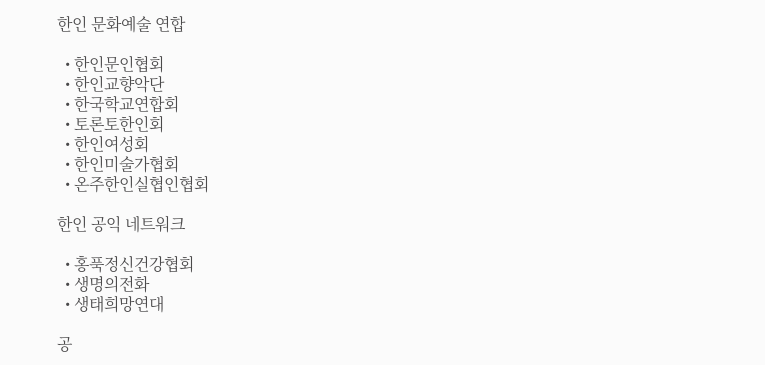한인 문화예술 연합

  • 한인문인협회
  • 한인교향악단
  • 한국학교연합회
  • 토론토한인회
  • 한인여성회
  • 한인미술가협회
  • 온주한인실협인협회

한인 공익 네트워크

  • 홍푹정신건강협회
  • 생명의전화
  • 생태희망연대

공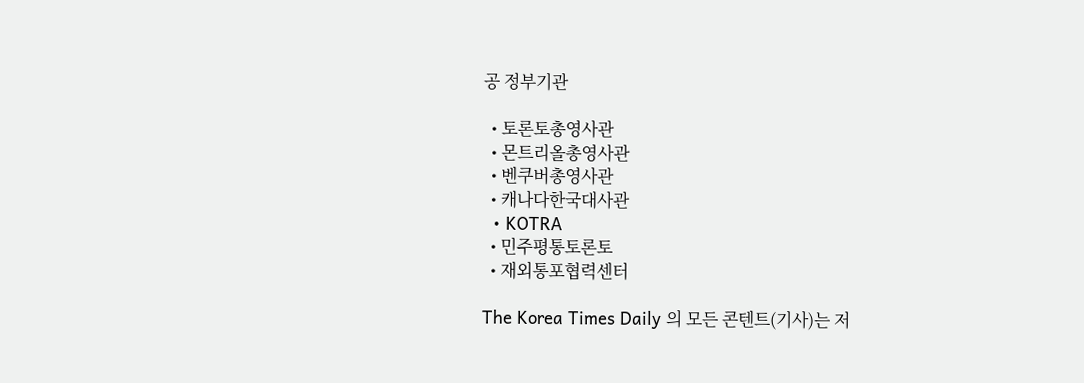공 정부기관

  • 토론토총영사관
  • 몬트리올총영사관
  • 벤쿠버총영사관
  • 캐나다한국대사관
  • KOTRA
  • 민주평통토론토
  • 재외통포협력센터

The Korea Times Daily 의 모든 콘텐트(기사)는 저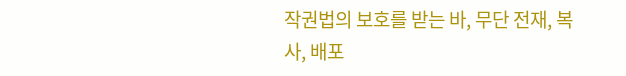작권법의 보호를 받는 바, 무단 전재, 복사, 배포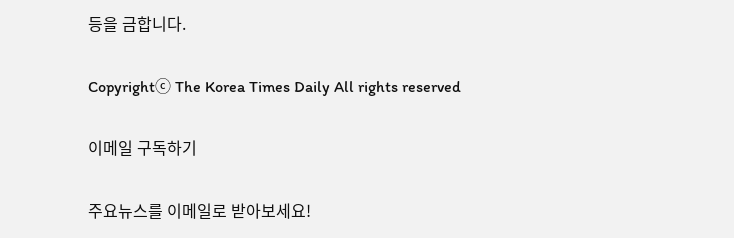등을 금합니다.

Copyrightⓒ The Korea Times Daily All rights reserved

이메일 구독하기

주요뉴스를 이메일로 받아보세요!